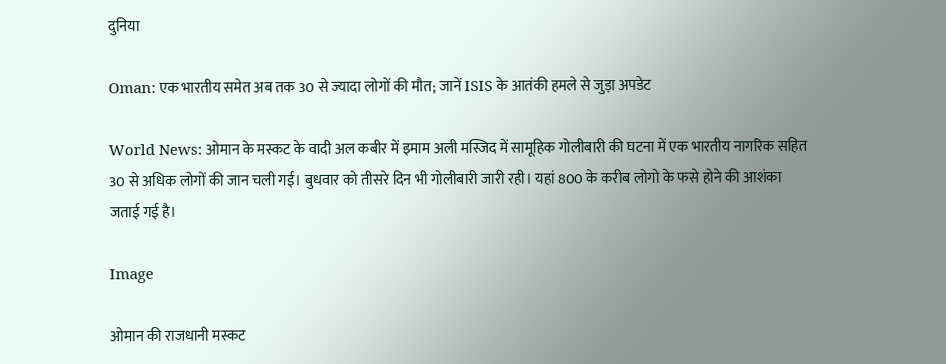दुनिया

Oman: एक भारतीय समेत अब तक 30 से ज्यादा लोगों की मौत; जानें ISIS के आतंकी हमले से जुड़ा अपडेट

World News: ओमान के मस्कट के वादी अल कबीर में इमाम अली मस्जिद में सामूहिक गोलीबारी की घटना में एक भारतीय नागरिक सहित 30 से अधिक लोगों की जान चली गई। बुधवार को तीसरे दिन भी गोलीबारी जारी रही। यहां 800 के करीब लोगो के फसे होने की आशंका जताई गई है।

Image

ओमान की राजधानी मस्कट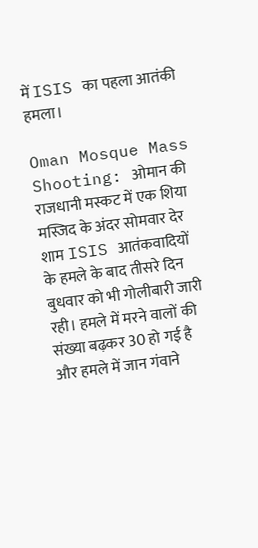में ISIS का पहला आतंकी हमला।

Oman Mosque Mass Shooting: ओमान की राजधानी मस्कट में एक शिया मस्जिद के अंदर सोमवार देर शाम ISIS आतंकवादियों के हमले के बाद तीसरे दिन बुधवार को भी गोलीबारी जारी रही। हमले में मरने वालों की संख्या बढ़कर 30 हो गई है और हमले में जान गंवाने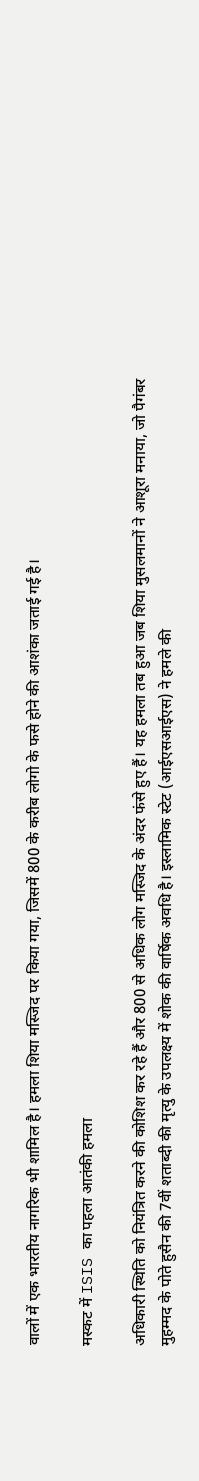वालों में एक भारतीय नागरिक भी शामिल है। हमला शिया मस्जिद पर किया गया, जिसमें 800 के करीब लोगो के फसे होने की आशंका जताई गई है।

मस्कट में ISIS का पहला आतंकी हमला

अधिकारी स्थिति को नियंत्रित करने की कोशिश कर रहे हैं और 800 से अधिक लोग मस्जिद के अंदर फंसे हुए हैं। यह हमला तब हुआ जब शिया मुसलमानों ने आशूरा मनाया, जो पैगंबर मुहम्मद के पोते हुसैन की 7वीं शताब्दी की मृत्यु के उपलक्ष्य में शोक की वार्षिक अवधि है। इस्लामिक स्टेट (आईएसआईएस) ने हमले की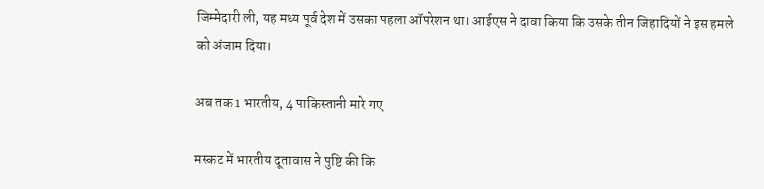जिम्मेदारी ली, यह मध्य पूर्व देश में उसका पहला ऑपरेशन था। आईएस ने दावा किया कि उसके तीन जिहादियों ने इस हमले को अंजाम दिया।

अब तक 1 भारतीय, 4 पाकिस्तानी मारे गए

मस्कट में भारतीय दूतावास ने पुष्टि की कि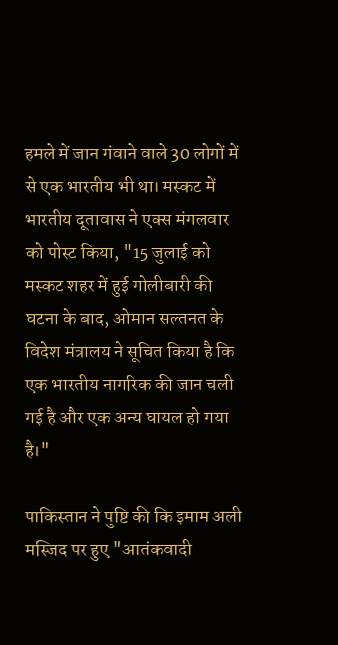हमले में जान गंवाने वाले 30 लोगों में से एक भारतीय भी था। मस्कट में भारतीय दूतावास ने एक्स मंगलवार को पोस्ट किया, "15 जुलाई को मस्कट शहर में हुई गोलीबारी की घटना के बाद, ओमान सल्तनत के विदेश मंत्रालय ने सूचित किया है कि एक भारतीय नागरिक की जान चली गई है और एक अन्य घायल हो गया है।"

पाकिस्तान ने पुष्टि की कि इमाम अली मस्जिद पर हुए "आतंकवादी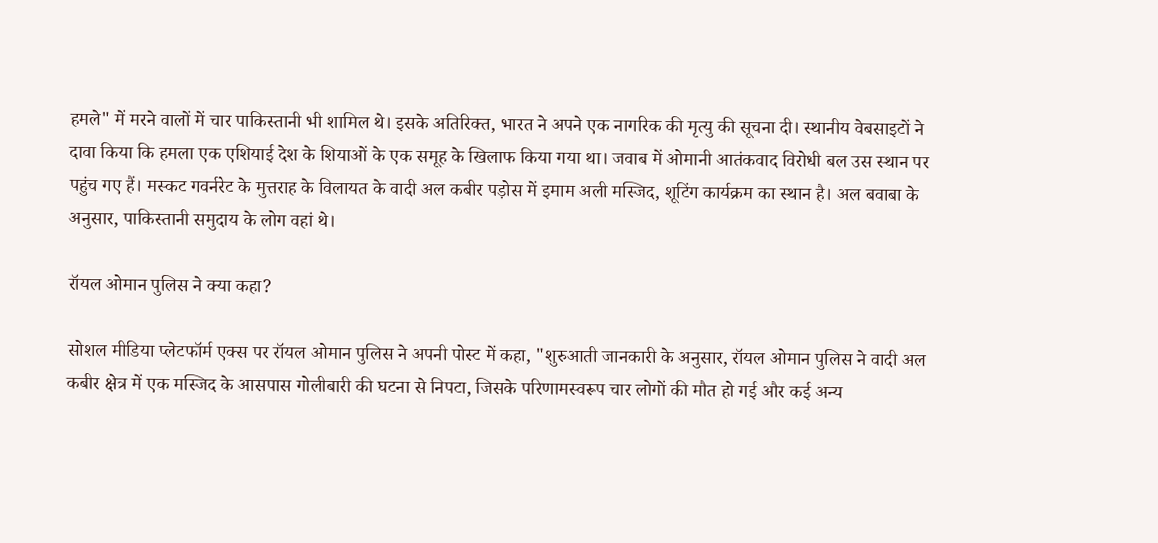हमले" में मरने वालों में चार पाकिस्तानी भी शामिल थे। इसके अतिरिक्त, भारत ने अपने एक नागरिक की मृत्यु की सूचना दी। स्थानीय वेबसाइटों ने दावा किया कि हमला एक एशियाई देश के शियाओं के एक समूह के खिलाफ किया गया था। जवाब में ओमानी आतंकवाद विरोधी बल उस स्थान पर पहुंच गए हैं। मस्कट गवर्नरेट के मुत्तराह के विलायत के वादी अल कबीर पड़ोस में इमाम अली मस्जिद, शूटिंग कार्यक्रम का स्थान है। अल बवाबा के अनुसार, पाकिस्तानी समुदाय के लोग वहां थे।

रॉयल ओमान पुलिस ने क्या कहा?

सोशल मीडिया प्लेटफॉर्म एक्स पर रॉयल ओमान पुलिस ने अपनी पोस्ट में कहा, "शुरुआती जानकारी के अनुसार, रॉयल ओमान पुलिस ने वादी अल कबीर क्षेत्र में एक मस्जिद के आसपास गोलीबारी की घटना से निपटा, जिसके परिणामस्वरूप चार लोगों की मौत हो गई और कई अन्य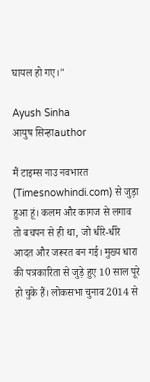घायल हो गए।"

Ayush Sinha
आयुष सिन्हाauthor

मैं टाइम्स नाउ नवभारत (Timesnowhindi.com) से जुड़ा हुआ हूं। कलम और कागज से लगाव तो बचपन से ही था, जो धीरे-धीरे आदत और जरूरत बन गई। मुख्य धारा की पत्रकारिता से जुड़े हुए 10 साल पूरे हो चुके हैं। लोकसभा चुनाव 2014 से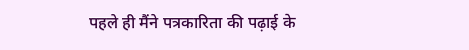पहले ही मैंने पत्रकारिता की पढ़ाई के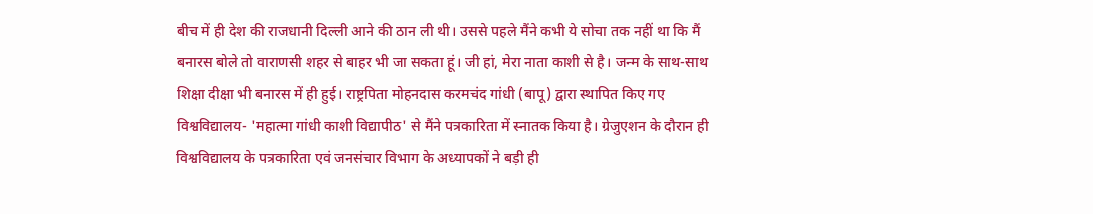बीच में ही देश की राजधानी दिल्ली आने की ठान ली थी। उससे पहले मैंने कभी ये सोचा तक नहीं था कि मैं बनारस बोले तो वाराणसी शहर से बाहर भी जा सकता हूं। जी हां, मेरा नाता काशी से है। जन्म के साथ-साथ शिक्षा दीक्षा भी बनारस में ही हुई। राष्ट्रपिता मोहनदास करमचंद गांधी (बापू) द्वारा स्थापित किए गए विश्वविद्यालय- 'महात्मा गांधी काशी विद्यापीठ' से मैंने पत्रकारिता में स्नातक किया है। ग्रेजुएशन के दौरान ही विश्वविद्यालय के पत्रकारिता एवं जनसंचार विभाग के अध्यापकों ने बड़ी ही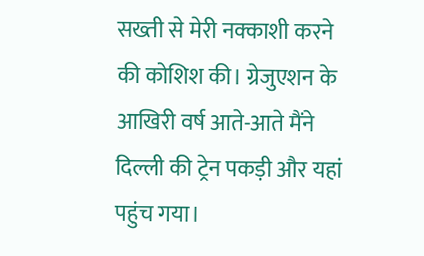सख्ती से मेरी नक्काशी करने की कोशिश की। ग्रेजुएशन के आखिरी वर्ष आते-आते मैंने दिल्ली की ट्रेन पकड़ी और यहां पहुंच गया।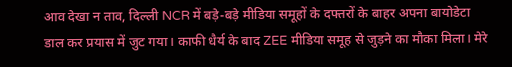आव देखा न ताव, दिल्ली NCR में बड़े-बड़े मीडिया समूहों के दफ्तरों के बाहर अपना बायोडेटा डाल कर प्रयास में जुट गया। काफी धैर्य के बाद ZEE मीडिया समूह से जुड़ने का मौका मिला। मेरे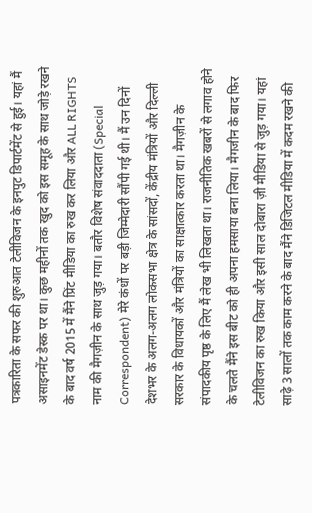पत्रकारिता के सफर की शुरुआत टेलीविजन के इनपुट डिपार्टमेंट से हुई। यहां मैं असाइनमेंट डेस्क पर था। कुछ महीनों तक खुद को इस समूह के साथ जोड़े रखने के बाद वर्ष 2015 में मैंने प्रिंट मीडिया का रुख कर लिया और ALL RIGHTS नाम की मैगज़ीन के साथ जुड़ गया। बतौर विशेष संवाददाता (Special Correspondent) मेरे कंधों पर बड़ी जिम्मेदारी सौंपी गई थी। मैं उन दिनों देशभर के अलग-अलग लोकसभा क्षेत्र के सांसदों, केंद्रीय मंत्रियों और दिल्ली सरकार के विधायकों और मंत्रियों का साक्षात्कार करता था। मैगज़ीन के संपादकीय पृष्ठ के लिए मैं लेख भी लिखता था। राजनीतिक खबरों से लगाव होने के चलते मैंने इस बीट को ही अपना हमसाया बना लिया। मैगजीन के बाद फिर टेलीविजन का रुख किया और इसी साल दोबारा ज़ी मीडिया से जुड़ गया। यहां साढ़े 3 सालों तक काम करने के बाद मैंने डिजिटल मीडिया में कदम रखने की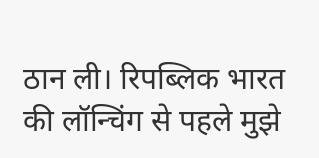ठान ली। रिपब्लिक भारत की लॉन्चिंग से पहले मुझे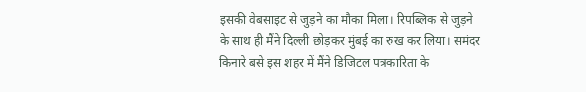इसकी वेबसाइट से जुड़ने का मौका मिला। रिपब्लिक से जुड़ने के साथ ही मैंने दिल्ली छोड़कर मुंबई का रुख कर लिया। समंदर किनारे बसे इस शहर में मैंने डिजिटल पत्रकारिता के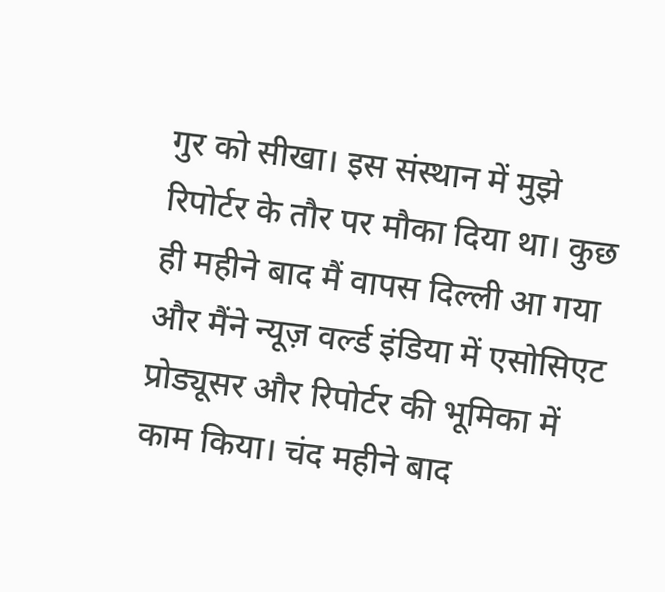गुर को सीखा। इस संस्थान में मुझे रिपोर्टर के तौर पर मौका दिया था। कुछ ही महीने बाद मैं वापस दिल्ली आ गया और मैंने न्यूज़ वर्ल्ड इंडिया में एसोसिएट प्रोड्यूसर और रिपोर्टर की भूमिका में काम किया। चंद महीने बाद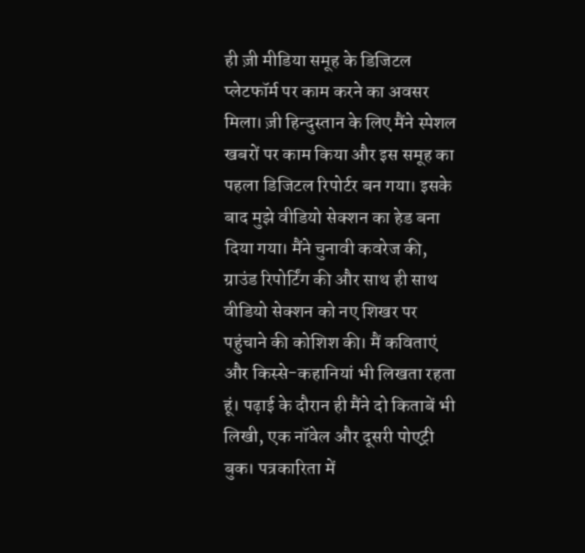ही ज़ी मीडिया समूह के डिजिटल प्लेटफॉर्म पर काम करने का अवसर मिला। ज़ी हिन्दुस्तान के लिए मैंने स्पेशल खबरों पर काम किया और इस समूह का पहला डिजिटल रिपोर्टर बन गया। इसके बाद मुझे वीडियो सेक्शन का हेड बना दिया गया। मैंने चुनावी कवरेज की, ग्राउंड रिपोर्टिंग की और साथ ही साथ वीडियो सेक्शन को नए शिखर पर पहुंचाने की कोशिश की। मैं कविताएं और किस्से-कहानियां भी लिखता रहता हूं। पढ़ाई के दौरान ही मैंने दो किताबें भी लिखी, एक नॉवेल और दूसरी पोएट्री बुक। पत्रकारिता में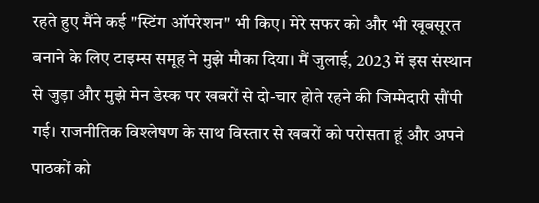रहते हुए मैंने कई "स्टिंग ऑपरेशन" भी किए। मेरे सफर को और भी खूबसूरत बनाने के लिए टाइम्स समूह ने मुझे मौका दिया। मैं जुलाई, 2023 में इस संस्थान से जुड़ा और मुझे मेन डेस्क पर खबरों से दो-चार होते रहने की जिम्मेदारी सौंपी गई। राजनीतिक विश्लेषण के साथ विस्तार से खबरों को परोसता हूं और अपने पाठकों को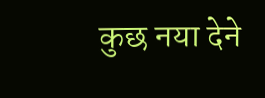कुछ नया देने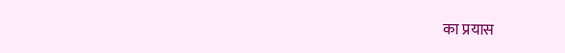का प्रयास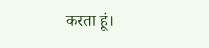करता हूं।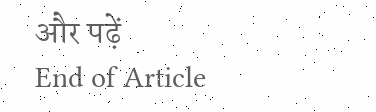और पढ़ें
End of Article